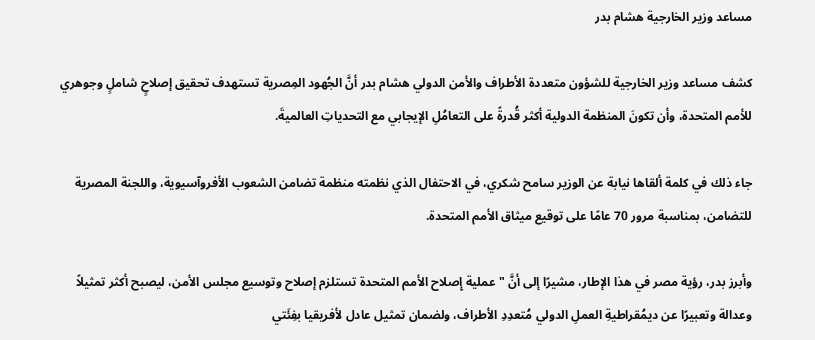مساعد وزير الخارجية هشام بدر

كشف مساعد وزير الخارجية للشؤون متعددة الأطراف والأمن الدولي هشام بدر أنَّ الجُهود المِصرية تستهدف تحقيق إصلاحٍ شاملٍ وجوهري للأمم المتحدة، وأن تكونَ المنظمة الدولية أكثر قُدرةً على التعامُلِ الإيجابي مع التحدياتِ العالميةَ.

جاء ذلك في كلمة ألقاها نيابة عن الوزير سامح شكري، في الاحتفال الذي نظمته منظمة تضامن الشعوب الأفروآسيوية، واللجنة المصرية للتضامن، بمناسبة مرور 70 عامًا على توقيع ميثاق الأمم المتحدة.

وأبرز بدر، رؤية مصر في هذا الإطار، مشيرًا إلى أنَّ "عملية إِصلاح الأمم المتحدة تستلزم إصلاح وتوسيع مجلس الأمن، ليصبح أكثر تمثيلاً وعدالة وتعبيرًا عن ديمُقراطيةِ العملِ الدولي مُتعدِدِ الأطراف، ولضمان تمثيل عادل لأفريقيا بفِئَتي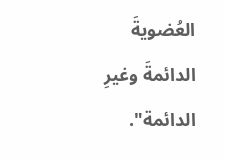العُضويةَ الدائمةَ وغيرِ الدائمة".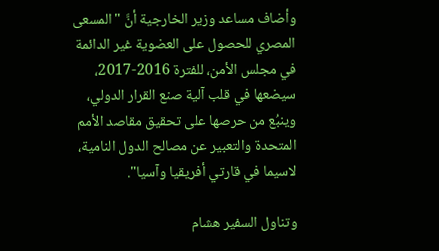وأضاف مساعد وزير الخارجية أنَّ "المسعى المصري للحصول على العضوية غير الدائمة في مجلس الأمن، للفترة 2016-2017، سيضعها في قلب آلية صنع القرار الدولي، وينبُع من حرصها على تحقيق مقاصد الأمم المتحدة والتعبير عن مصالح الدول النامية، لاسيما في قارتي أفريقيا وآسيا".

وتناول السفير هشام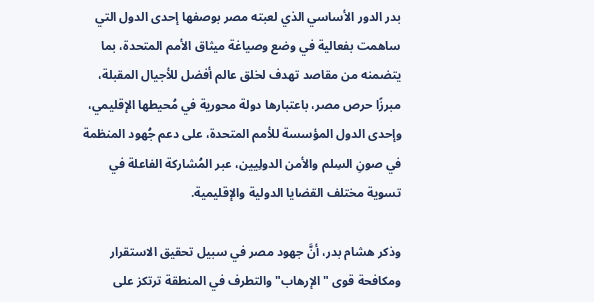بدر الدور الأساسي الذي لعبته مصر بوصفها إحدى الدول التي ساهمت بفعالية في وضع وصياغة ميثاق الأمم المتحدة، بما يتضمنه من مقاصد تهدف لخلق عالم أفضل للأجيال المقبلة، مبرزًا حرص مصر، باعتبارها دولة محورية في مُحيطها الإقليمي، وإحدى الدول المؤسسة للأمم المتحدة، على دعم جُهود المنظمة في صونِ السِلم والأمن الدولِيين، عبر المُشاركة الفاعلة في تسوية مختلف القضايا الدولية والإقليمية.

وذكر هشام بدر، أنَّ جهود مصر في سبيل تحقيق الاستقرار ومكافحة قوى "الإرهاب" والتطرف في المنطقة ترتكز على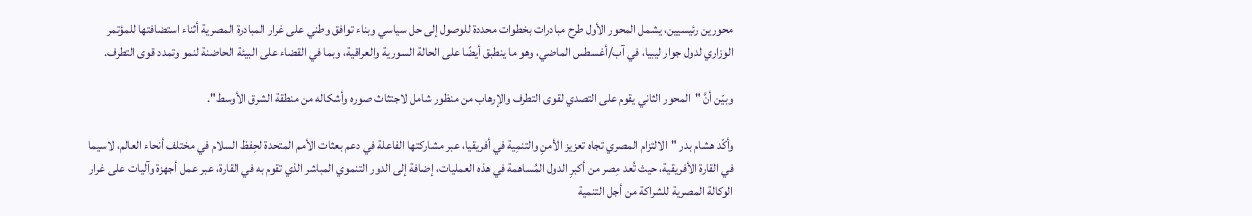محورين رئيسيين، يشمل المحور الأول طرح مبادرات بخطوات محددة للوصول إلى حل سياسي وبناء توافق وطني على غرار المبادرة المصرية أثناء استضافتها للمؤتمر الوزاري لدول جوار ليبيا، في آب/أغسطس الماضي، وهو ما ينطبق أيضًا على الحالة السورية والعراقية، وبما في القضاء على البيئة الحاضنة لنمو وتمدد قوى التطرف.

وبيّن أنَّ "المحور الثاني يقوم على التصدي لقوى التطرف والإرهاب من منظور شامل لاجتثاث صوره وأشكاله من منطقة الشرق الأوسط".

وأكّد هشام بدر "الالتزام المصري تجاه تعزيز الأمنِ والتنمِية في أفريقيا، عبر مشاركتها الفاعلة في دعم بعثات الأمم المتحدة لحِفظ السلام في مختلف أنحاء العالم، لاسيما في القارة الأفريقية، حيث تُعد مِصر من أكبرِ الدول المُساهمة في هذه العمليات، إضافة إلى الدور التنموي المباشر الذي تقوم به في القارة، عبر عمل أجهزة وآليات على غرار الوكالة المصرية للشراكة من أجل التنمية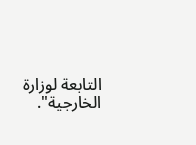التابعة لوزارة الخارجية".